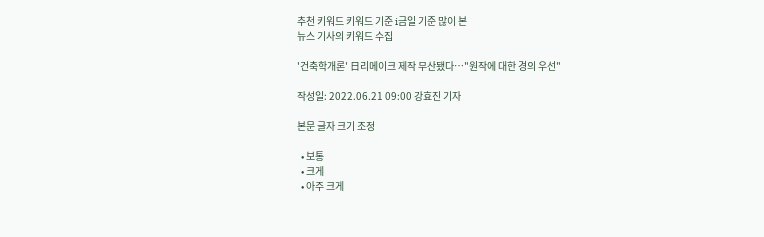추천 키워드 키워드 기준 i금일 기준 많이 본
뉴스 기사의 키워드 수집

'건축학개론' 日리메이크 제작 무산됐다…"원작에 대한 경의 우선"

작성일: 2022.06.21 09:00 강효진 기자

본문 글자 크기 조정

  • 보통
  • 크게
  • 아주 크게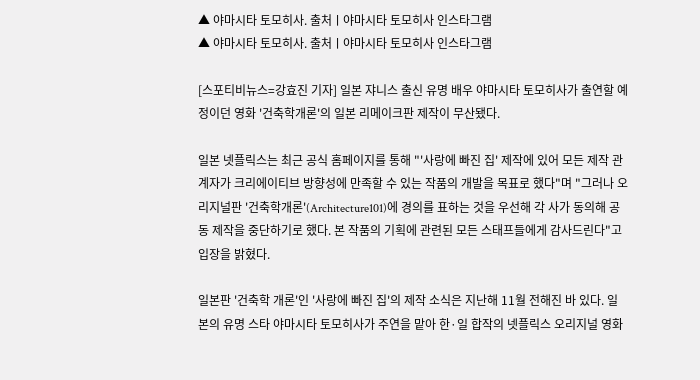▲ 야마시타 토모히사. 출처ㅣ야마시타 토모히사 인스타그램
▲ 야마시타 토모히사. 출처ㅣ야마시타 토모히사 인스타그램

[스포티비뉴스=강효진 기자] 일본 쟈니스 출신 유명 배우 야마시타 토모히사가 출연할 예정이던 영화 '건축학개론'의 일본 리메이크판 제작이 무산됐다.

일본 넷플릭스는 최근 공식 홈페이지를 통해 "'사랑에 빠진 집' 제작에 있어 모든 제작 관계자가 크리에이티브 방향성에 만족할 수 있는 작품의 개발을 목표로 했다"며 "그러나 오리지널판 '건축학개론'(Architecture101)에 경의를 표하는 것을 우선해 각 사가 동의해 공동 제작을 중단하기로 했다. 본 작품의 기획에 관련된 모든 스태프들에게 감사드린다"고 입장을 밝혔다.

일본판 '건축학 개론'인 '사랑에 빠진 집'의 제작 소식은 지난해 11월 전해진 바 있다. 일본의 유명 스타 야마시타 토모히사가 주연을 맡아 한·일 합작의 넷플릭스 오리지널 영화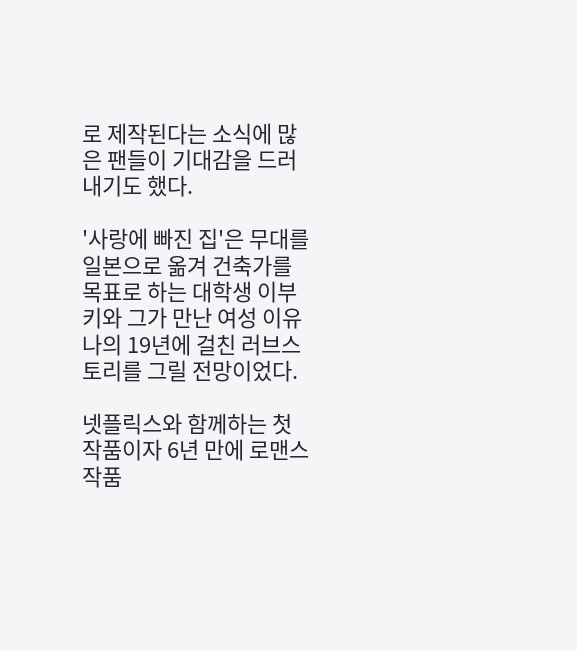로 제작된다는 소식에 많은 팬들이 기대감을 드러내기도 했다.

'사랑에 빠진 집'은 무대를 일본으로 옮겨 건축가를 목표로 하는 대학생 이부키와 그가 만난 여성 이유나의 19년에 걸친 러브스토리를 그릴 전망이었다.

넷플릭스와 함께하는 첫 작품이자 6년 만에 로맨스 작품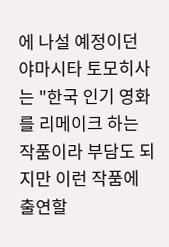에 나설 예정이던 야마시타 토모히사는 "한국 인기 영화를 리메이크 하는 작품이라 부담도 되지만 이런 작품에 출연할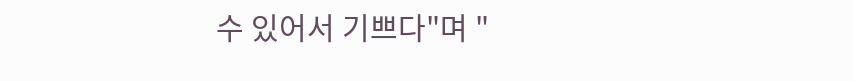수 있어서 기쁘다"며 "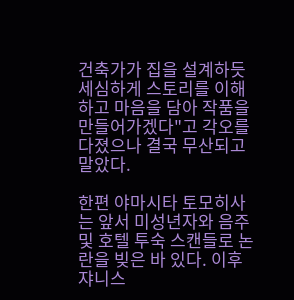건축가가 집을 설계하듯 세심하게 스토리를 이해하고 마음을 담아 작품을 만들어가겠다"고 각오를 다졌으나 결국 무산되고 말았다.

한편 야마시타 토모히사는 앞서 미성년자와 음주 및 호텔 투숙 스캔들로 논란을 빚은 바 있다. 이후 쟈니스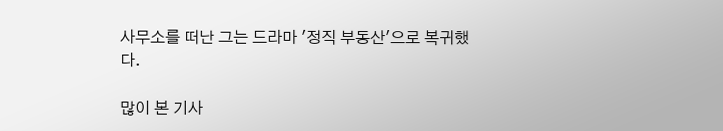사무소를 떠난 그는 드라마 '정직 부동산'으로 복귀했다.

많이 본 기사